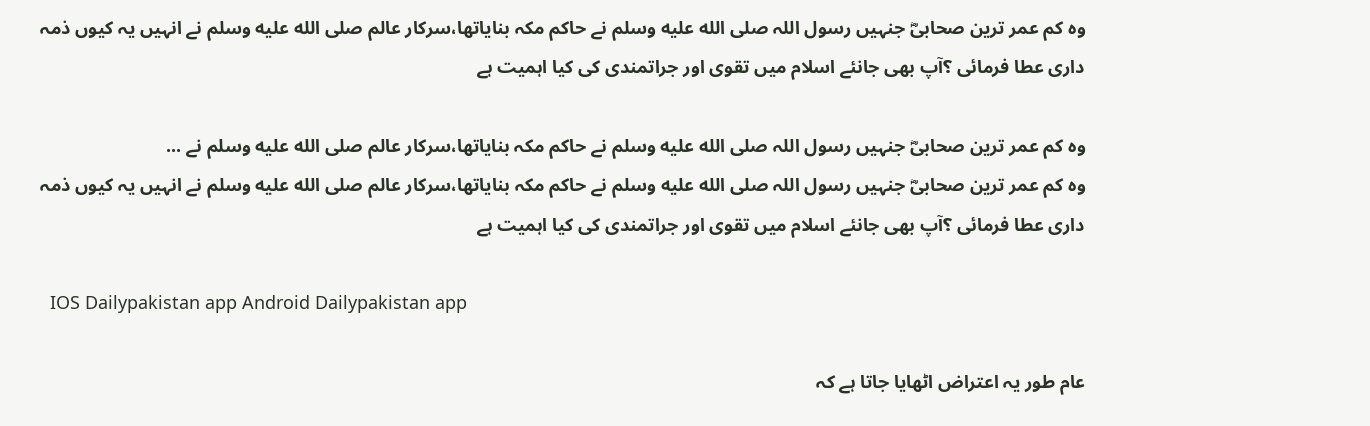وہ کم عمر ترین صحابیؓ جنہیں رسول اللہ صلى الله عليه وسلم نے حاکم مکہ بنایاتھا،سرکار عالم صلى الله عليه وسلم نے انہیں یہ کیوں ذمہ داری عطا فرمائی ؟آپ بھی جانئے اسلام میں تقوی اور جراتمندی کی کیا اہمیت ہے

وہ کم عمر ترین صحابیؓ جنہیں رسول اللہ صلى الله عليه وسلم نے حاکم مکہ بنایاتھا،سرکار عالم صلى الله عليه وسلم نے ...
وہ کم عمر ترین صحابیؓ جنہیں رسول اللہ صلى الله عليه وسلم نے حاکم مکہ بنایاتھا،سرکار عالم صلى الله عليه وسلم نے انہیں یہ کیوں ذمہ داری عطا فرمائی ؟آپ بھی جانئے اسلام میں تقوی اور جراتمندی کی کیا اہمیت ہے

  IOS Dailypakistan app Android Dailypakistan app

عام طور یہ اعتراض اٹھایا جاتا ہے کہ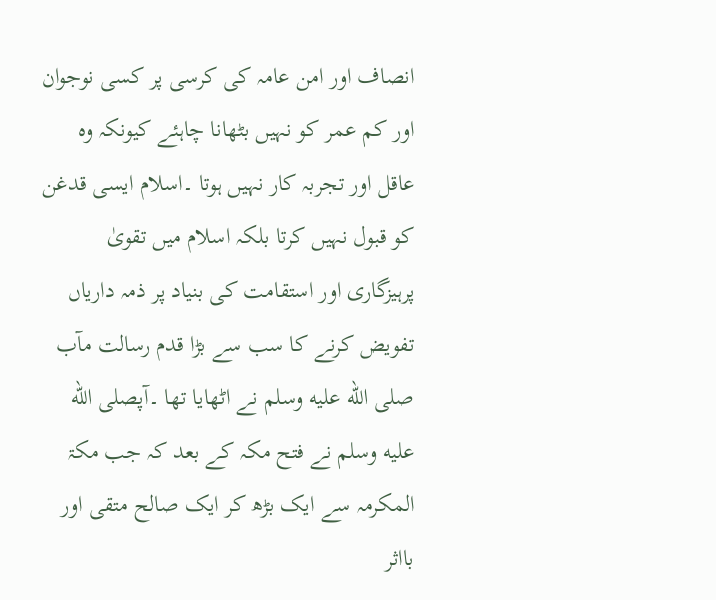انصاف اور امن عامہ کی کرسی پر کسی نوجوان اور کم عمر کو نہیں بٹھانا چاہئے کیونکہ وہ عاقل اور تجربہ کار نہیں ہوتا ۔اسلام ایسی قدغن کو قبول نہیں کرتا بلکہ اسلام میں تقویٰ پرہیزگاری اور استقامت کی بنیاد پر ذمہ داریاں تفویض کرنے کا سب سے بڑا قدم رسالت مآب صلى الله عليه وسلم نے اٹھایا تھا ۔آپصلى الله عليه وسلم نے فتح مکہ کے بعد کہ جب مکۃ المکرمہ سے ایک بڑھ کر ایک صالح متقی اور بااثر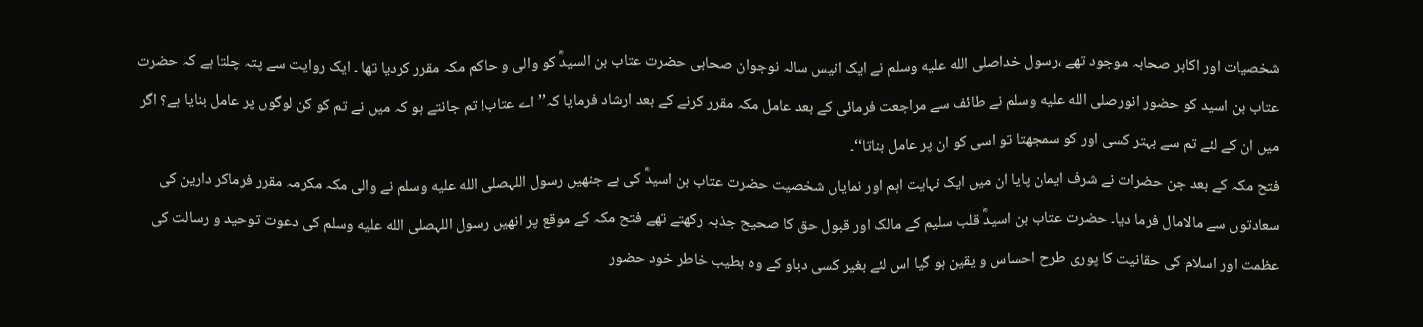شخصیات اور اکابر صحابہ موجود تھے ،رسول خداصلى الله عليه وسلم نے ایک انیس سالہ نوجوان صحابی حضرت عتاب بن السیدؓ کو والی و حاکم مکہ مقرر کردیا تھا ۔ ایک روایت سے پتہ چلتا ہے کہ حضرت عتاب بن اسید کو حضور انورصلى الله عليه وسلم نے طائف سے مراجعت فرمائی کے بعد عامل مکہ مقرر کرنے کے بعد ارشاد فرمایا کہ’’ اے عتاب! تم جانتے ہو کہ میں نے تم کو کن لوگوں پر عامل بنایا ہے؟ اگر میں ان کے لئے تم سے بہتر کسی اور کو سمجھتا تو اسی کو ان پر عامل بناتا‘‘۔
فتح مکہ کے بعد جن حضرات نے شرف ایمان پایا ان میں ایک نہایت اہم اور نمایاں شخصیت حضرت عتاب بن اسیدؓ کی ہے جنھیں رسول اللہصلى الله عليه وسلم نے والی مکہ مکرمہ مقرر فرماکر دارین کی سعادتوں سے مالامال فرما دیا۔ حضرت عتاب بن اسیدؓ قلب سلیم کے مالک اور قبول حق کا صحیح جذبہ رکھتے تھے فتح مکہ کے موقع پر انھیں رسول اللہصلى الله عليه وسلم کی دعوت توحید و رسالت کی عظمت اور اسلام کی حقانیت کا پوری طرح احساس و یقین ہو گیا اس لئے بغیر کسی دباو کے وہ بطیب خاطر خود حضور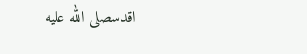اقدسصلى الله عليه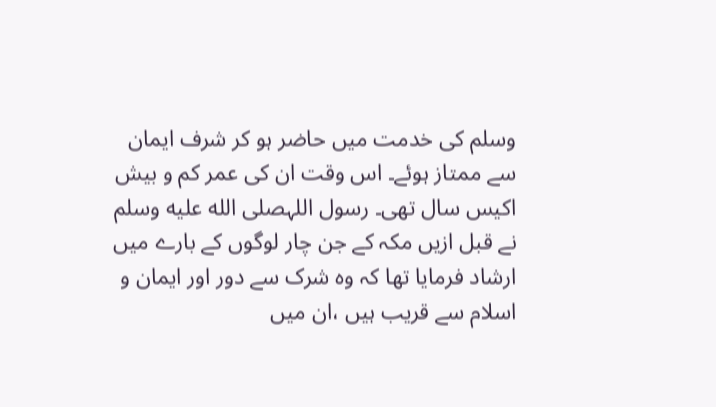وسلم کی خدمت میں حاضر ہو کر شرف ایمان سے ممتاز ہوئے۔ اس وقت ان کی عمر کم و بیش اکیس سال تھی۔ رسول اللہصلى الله عليه وسلم نے قبل ازیں مکہ کے جن چار لوگوں کے بارے میں ارشاد فرمایا تھا کہ وہ شرک سے دور اور ایمان و اسلام سے قریب ہیں ،ان میں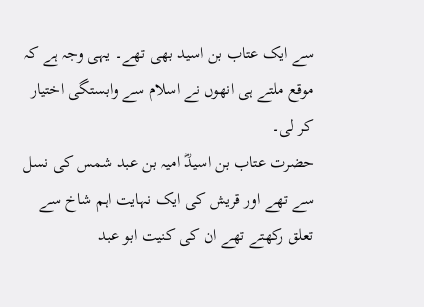سے ایک عتاب بن اسید بھی تھے۔ یہی وجہ ہے کہ موقع ملتے ہی انھوں نے اسلام سے وابستگی اختیار کر لی۔
حضرت عتاب بن اسیدؓ امیہ بن عبد شمس کی نسل سے تھے اور قریش کی ایک نہایت اہم شاخ سے تعلق رکھتے تھے ان کی کنیت ابو عبد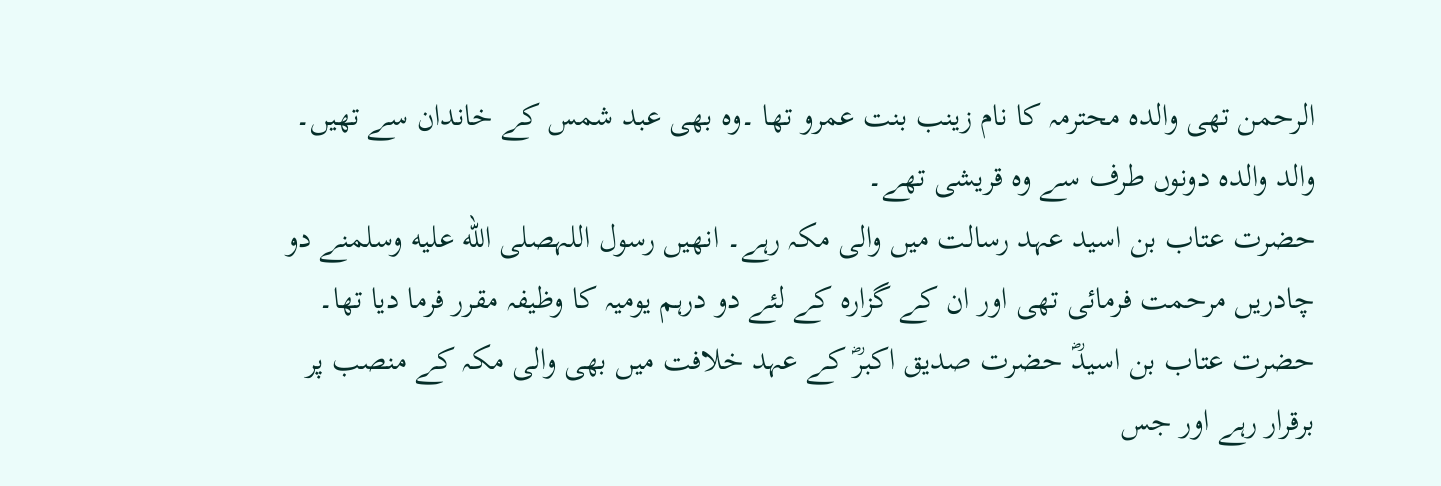الرحمن تھی والدہ محترمہ کا نام زینب بنت عمرو تھا ۔وہ بھی عبد شمس کے خاندان سے تھیں۔ والد والدہ دونوں طرف سے وہ قریشی تھے۔
حضرت عتاب بن اسید عہد رسالت میں والی مکہ رہے۔ انھیں رسول اللہصلى الله عليه وسلمنے دو چادریں مرحمت فرمائی تھی اور ان کے گزارہ کے لئے دو درہم یومیہ کا وظیفہ مقرر فرما دیا تھا۔ حضرت عتاب بن اسیدؓ حضرت صدیق اکبرؓ کے عہد خلافت میں بھی والی مکہ کے منصب پر برقرار رہے اور جس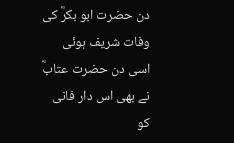دن حضرت ابو بکرؓ کی وفات شریف ہوئی اسی دن حضرت عتابؓ نے بھی اس دار فانی کو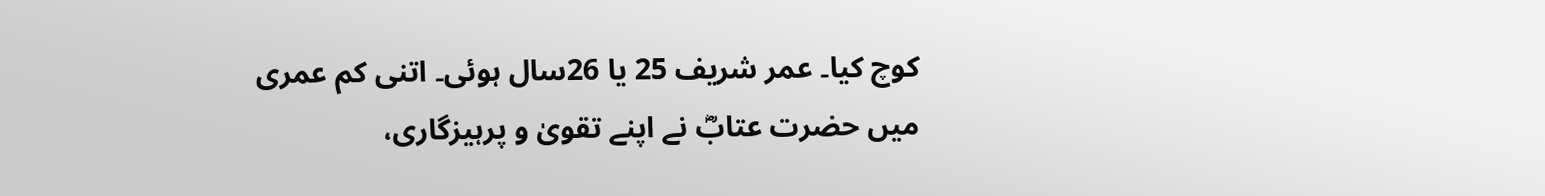کوچ کیا۔ عمر شریف 25 یا 26سال ہوئی۔ اتنی کم عمری میں حضرت عتابؓ نے اپنے تقویٰ و پرہیزگاری،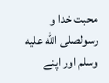محبت خدا و رسولصلى الله عليه وسلم اور اپنے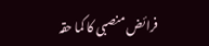فرائض منصبی کا کما حقہ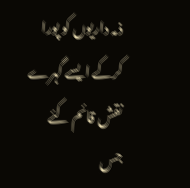ذمہ داریوں کو پورا کرکے ایسے گہرے نقش قائم کئے جس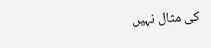کی مثال نہیں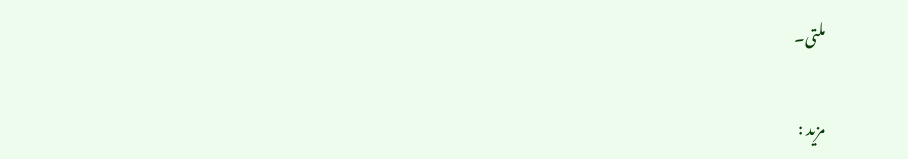ملتی۔

مزید :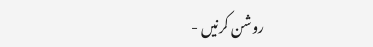روشن کرنیں -